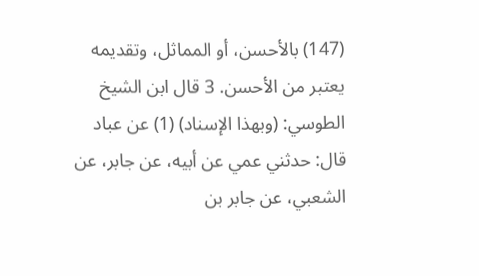(147) بالأحسن، أو المماثل، وتقديمه يعتبر من الأحسن. 3 قال ابن الشيخ الطوسي: (وبهذا الإسناد) (1) عن عباد قال: حدثني عمي عن أبيه، عن جابر، عن الشعبي، عن جابر بن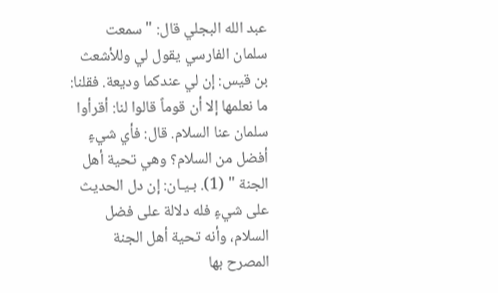عبد الله البجلي قال: " سمعت سلمان الفارسي يقول لي وللأشعث بن قيس: إن لي عندكما وديعة. فقلنا: ما نعلمها إلا أن قوماً قالوا لنا: أقرأوا سلمان عنا السلام. قال: فأي شيءٍ أفضل من السلام؟ وهي تحية أهل الجنة " (1). بـيـان: إن دل الحديث على شيءٍ فله دلالة على فضل السلام، وأنه تحية أهل الجنة المصرح بها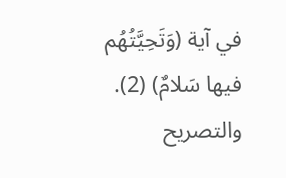في آية (وَتَحِيَّتُهُم فيها سَلامٌ) (2). والتصريح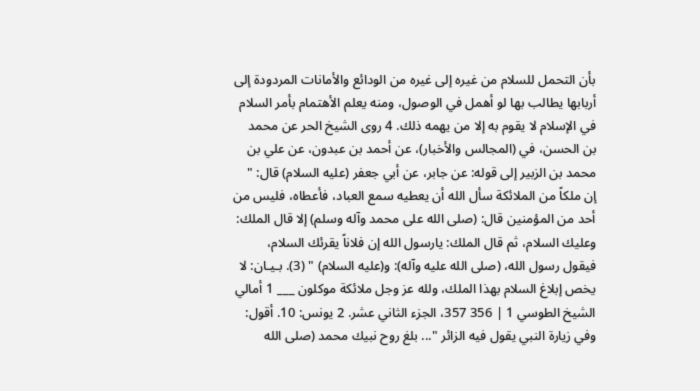بأن التحمل للسلام من غيره إلى غيره من الودائع والأمانات المردودة إلى أربابها يطالب بها لو أهمل في الوصول، ومنه يعلم الأهتمام بأمر السلام في الإسلام لا يقوم به إلا من يهمه ذلك. 4 روى الشيخ الحر عن محمد بن الحسن، في (المجالس والأخبار)، عن أحمد بن عبدون، عن علي بن محمد بن الزبير إلى قوله: عن جابر، عن أبي جعفر (عليه السلام) قال: " إن ملكاً من الملائكة سأل الله أن يعطيه سمع العباد، فأعطاه، فليس من أحد من المؤمنين قال: (صلى الله على محمد وآله وسلم) إلا قال الملك: وعليك السلام، ثم قال الملك: يارسول الله إن فلاناً يقرئك السلام، فيقول رسول الله، (صلى الله عليه وآله): و(عليه السلام) " (3). بـيـان: لا يخص إبلاغ السلام بهذا الملك، ولله عز وجل ملائكة موكلون ___ 1 أمالي الشيخ الطوسي 1 | 356 357، الجزء الثاني عشر. 2 يونس: 10. أقول: وفي زيارة النبي يقول فيه الزائر "... بلغ روح نبيك محمد (صلى الله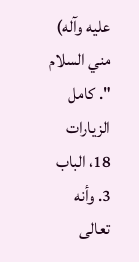عليه وآله) مني السلام ". كامل الزيارات 18، الباب 3. وأنه تعالى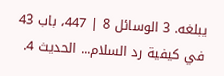يبلغه. 3 الوسائل 8 | 447، باب 43 في كيفية رد السلام... الحديث 4.